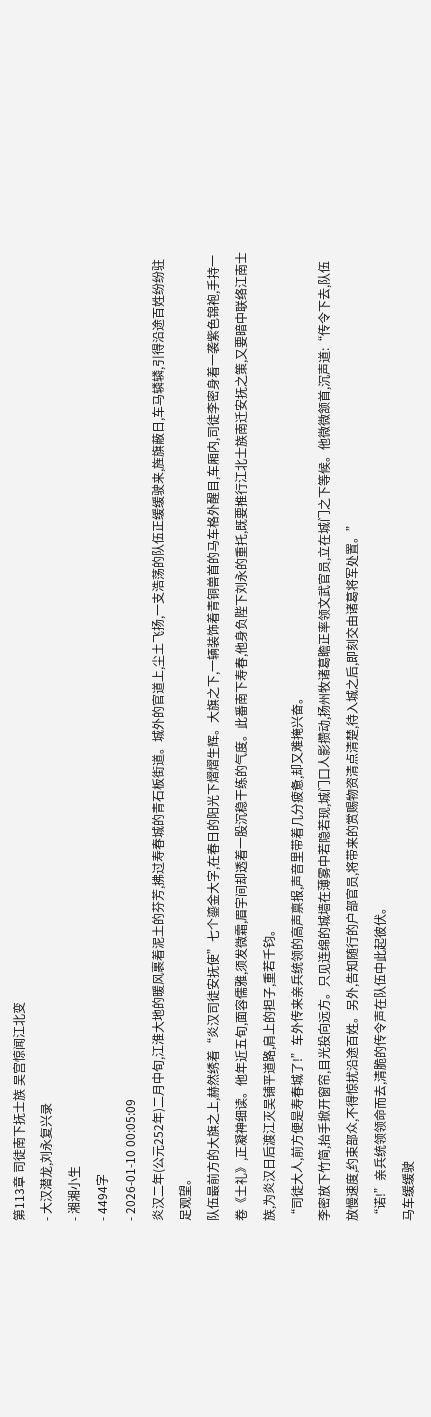第113章 司徒南下抚士族 吴宫惊闻江北变
- 大汉潜龙,刘永复兴录
- 湘湘小生
- 4494字
- 2026-01-10 00:05:09
炎汉二年(公元252年)二月中旬,江淮大地的暖风裹着泥土的芬芳,拂过寿春城的青石板街道。城外的官道上,尘土飞扬,一支浩荡的队伍正缓缓驶来,旌旗蔽日,车马辚辚,引得沿途百姓纷纷驻足观望。
队伍最前方的大旗之上,赫然绣着“炎汉司徒安抚使”七个鎏金大字,在春日的阳光下熠熠生辉。大旗之下,一辆装饰着青铜兽首的马车格外醒目,车厢内,司徒李密身着一袭紫色锦袍,手持一卷《士礼》,正凝神细读。他年近五旬,面容儒雅,须发微霜,眉宇间却透着一股沉稳干练的气度。此番南下寿春,他身负陛下刘永的重托,既要推行江北士族南迁安抚之策,又要暗中联络江南士族,为炎汉日后渡江灭吴铺平道路,肩上的担子,重若千钧。
“司徒大人,前方便是寿春城了!”车外传来亲兵统领的高声禀报,声音里带着几分疲惫,却又难掩兴奋。
李密放下竹简,抬手掀开窗帘,目光投向远方。只见连绵的城墙在薄雾中若隐若现,城门口人影攒动,扬州牧诸葛瞻正率领文武官员,立在城门之下等候。他微微颔首,沉声道:“传令下去,队伍放慢速度,约束部众,不得惊扰沿途百姓。另外,告知随行的户部官员,将带来的赏赐物资清点清楚,待入城之后,即刻交由诸葛将军处置。”
“诺!”亲兵统领领命而去,清脆的传令声在队伍中此起彼伏。
马车缓缓驶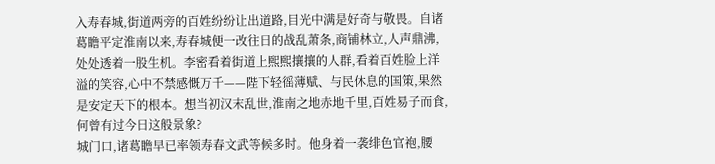入寿春城,街道两旁的百姓纷纷让出道路,目光中满是好奇与敬畏。自诸葛瞻平定淮南以来,寿春城便一改往日的战乱萧条,商铺林立,人声鼎沸,处处透着一股生机。李密看着街道上熙熙攘攘的人群,看着百姓脸上洋溢的笑容,心中不禁感慨万千——陛下轻徭薄赋、与民休息的国策,果然是安定天下的根本。想当初汉末乱世,淮南之地赤地千里,百姓易子而食,何曾有过今日这般景象?
城门口,诸葛瞻早已率领寿春文武等候多时。他身着一袭绯色官袍,腰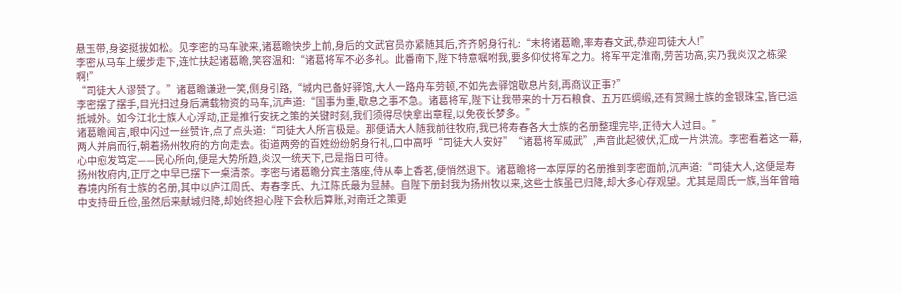悬玉带,身姿挺拔如松。见李密的马车驶来,诸葛瞻快步上前,身后的文武官员亦紧随其后,齐齐躬身行礼:“末将诸葛瞻,率寿春文武,恭迎司徒大人!”
李密从马车上缓步走下,连忙扶起诸葛瞻,笑容温和:“诸葛将军不必多礼。此番南下,陛下特意嘱咐我,要多仰仗将军之力。将军平定淮南,劳苦功高,实乃我炎汉之栋梁啊!”
“司徒大人谬赞了。”诸葛瞻谦逊一笑,侧身引路,“城内已备好驿馆,大人一路舟车劳顿,不如先去驿馆歇息片刻,再商议正事?”
李密摆了摆手,目光扫过身后满载物资的马车,沉声道:“国事为重,歇息之事不急。诸葛将军,陛下让我带来的十万石粮食、五万匹绸缎,还有赏赐士族的金银珠宝,皆已运抵城外。如今江北士族人心浮动,正是推行安抚之策的关键时刻,我们须得尽快拿出章程,以免夜长梦多。”
诸葛瞻闻言,眼中闪过一丝赞许,点了点头道:“司徒大人所言极是。那便请大人随我前往牧府,我已将寿春各大士族的名册整理完毕,正待大人过目。”
两人并肩而行,朝着扬州牧府的方向走去。街道两旁的百姓纷纷躬身行礼,口中高呼“司徒大人安好”“诸葛将军威武”,声音此起彼伏,汇成一片洪流。李密看着这一幕,心中愈发笃定——民心所向,便是大势所趋,炎汉一统天下,已是指日可待。
扬州牧府内,正厅之中早已摆下一桌清茶。李密与诸葛瞻分宾主落座,侍从奉上香茗,便悄然退下。诸葛瞻将一本厚厚的名册推到李密面前,沉声道:“司徒大人,这便是寿春境内所有士族的名册,其中以庐江周氏、寿春李氏、九江陈氏最为显赫。自陛下册封我为扬州牧以来,这些士族虽已归降,却大多心存观望。尤其是周氏一族,当年曾暗中支持毌丘俭,虽然后来献城归降,却始终担心陛下会秋后算账,对南迁之策更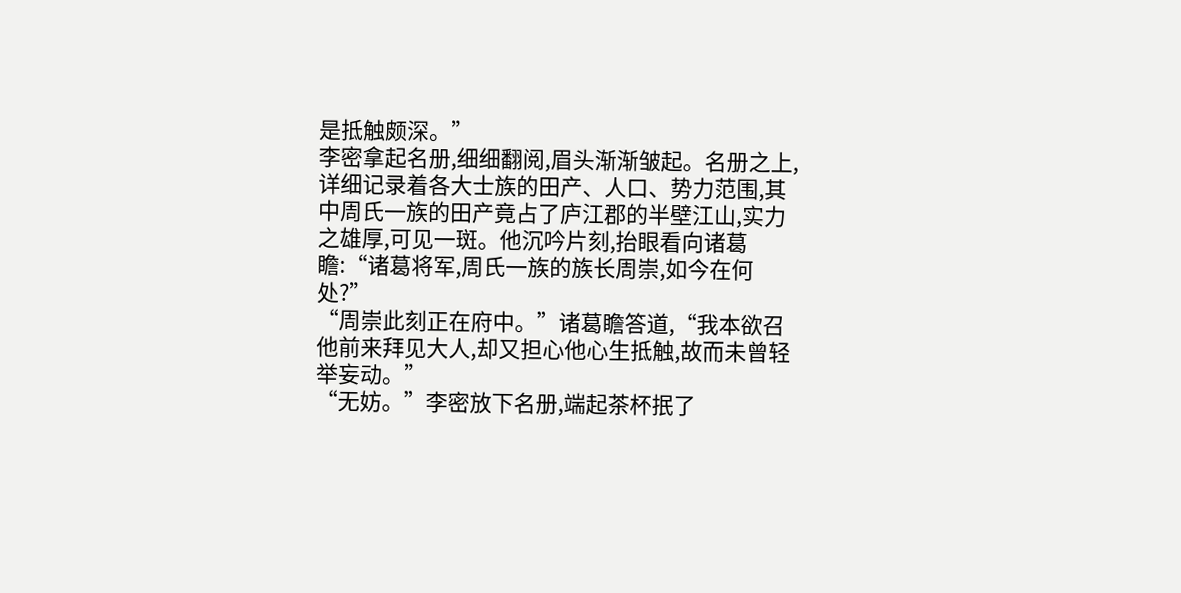是抵触颇深。”
李密拿起名册,细细翻阅,眉头渐渐皱起。名册之上,详细记录着各大士族的田产、人口、势力范围,其中周氏一族的田产竟占了庐江郡的半壁江山,实力之雄厚,可见一斑。他沉吟片刻,抬眼看向诸葛瞻:“诸葛将军,周氏一族的族长周崇,如今在何处?”
“周崇此刻正在府中。”诸葛瞻答道,“我本欲召他前来拜见大人,却又担心他心生抵触,故而未曾轻举妄动。”
“无妨。”李密放下名册,端起茶杯抿了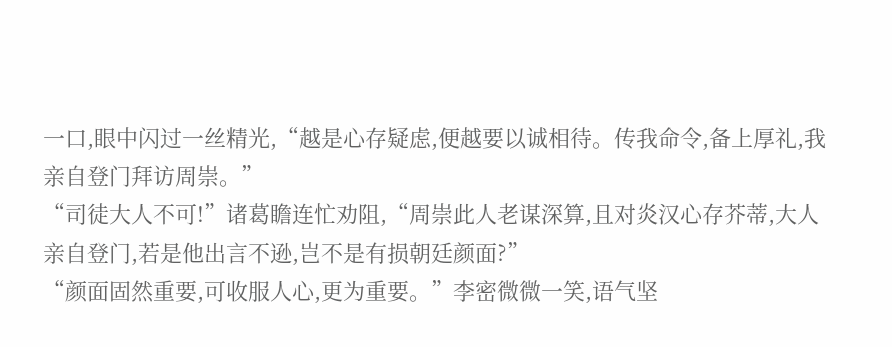一口,眼中闪过一丝精光,“越是心存疑虑,便越要以诚相待。传我命令,备上厚礼,我亲自登门拜访周崇。”
“司徒大人不可!”诸葛瞻连忙劝阻,“周崇此人老谋深算,且对炎汉心存芥蒂,大人亲自登门,若是他出言不逊,岂不是有损朝廷颜面?”
“颜面固然重要,可收服人心,更为重要。”李密微微一笑,语气坚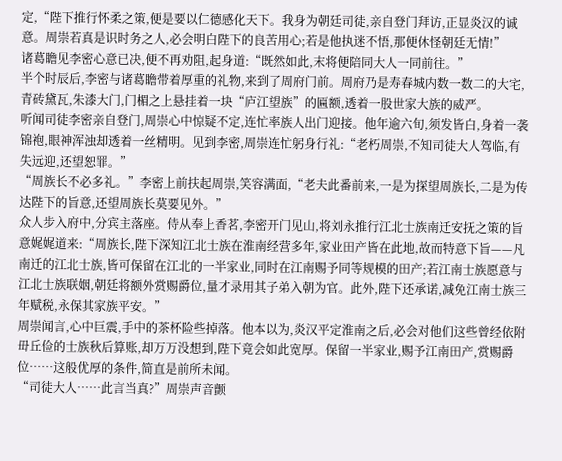定,“陛下推行怀柔之策,便是要以仁德感化天下。我身为朝廷司徒,亲自登门拜访,正显炎汉的诚意。周崇若真是识时务之人,必会明白陛下的良苦用心;若是他执迷不悟,那便休怪朝廷无情!”
诸葛瞻见李密心意已决,便不再劝阻,起身道:“既然如此,末将便陪同大人一同前往。”
半个时辰后,李密与诸葛瞻带着厚重的礼物,来到了周府门前。周府乃是寿春城内数一数二的大宅,青砖黛瓦,朱漆大门,门楣之上悬挂着一块“庐江望族”的匾额,透着一股世家大族的威严。
听闻司徒李密亲自登门,周崇心中惊疑不定,连忙率族人出门迎接。他年逾六旬,须发皆白,身着一袭锦袍,眼神浑浊却透着一丝精明。见到李密,周崇连忙躬身行礼:“老朽周崇,不知司徒大人驾临,有失远迎,还望恕罪。”
“周族长不必多礼。”李密上前扶起周崇,笑容满面,“老夫此番前来,一是为探望周族长,二是为传达陛下的旨意,还望周族长莫要见外。”
众人步入府中,分宾主落座。侍从奉上香茗,李密开门见山,将刘永推行江北士族南迁安抚之策的旨意娓娓道来:“周族长,陛下深知江北士族在淮南经营多年,家业田产皆在此地,故而特意下旨——凡南迁的江北士族,皆可保留在江北的一半家业,同时在江南赐予同等规模的田产;若江南士族愿意与江北士族联姻,朝廷将额外赏赐爵位,量才录用其子弟入朝为官。此外,陛下还承诺,减免江南士族三年赋税,永保其家族平安。”
周崇闻言,心中巨震,手中的茶杯险些掉落。他本以为,炎汉平定淮南之后,必会对他们这些曾经依附毌丘俭的士族秋后算账,却万万没想到,陛下竟会如此宽厚。保留一半家业,赐予江南田产,赏赐爵位……这般优厚的条件,简直是前所未闻。
“司徒大人……此言当真?”周崇声音颤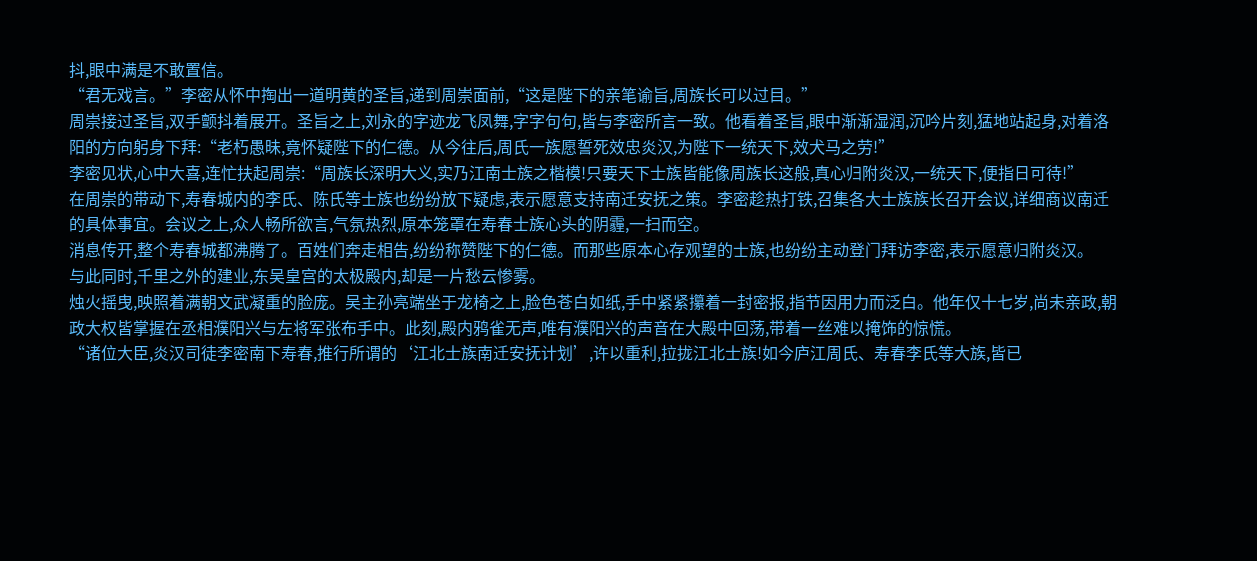抖,眼中满是不敢置信。
“君无戏言。”李密从怀中掏出一道明黄的圣旨,递到周崇面前,“这是陛下的亲笔谕旨,周族长可以过目。”
周崇接过圣旨,双手颤抖着展开。圣旨之上,刘永的字迹龙飞凤舞,字字句句,皆与李密所言一致。他看着圣旨,眼中渐渐湿润,沉吟片刻,猛地站起身,对着洛阳的方向躬身下拜:“老朽愚昧,竟怀疑陛下的仁德。从今往后,周氏一族愿誓死效忠炎汉,为陛下一统天下,效犬马之劳!”
李密见状,心中大喜,连忙扶起周崇:“周族长深明大义,实乃江南士族之楷模!只要天下士族皆能像周族长这般,真心归附炎汉,一统天下,便指日可待!”
在周崇的带动下,寿春城内的李氏、陈氏等士族也纷纷放下疑虑,表示愿意支持南迁安抚之策。李密趁热打铁,召集各大士族族长召开会议,详细商议南迁的具体事宜。会议之上,众人畅所欲言,气氛热烈,原本笼罩在寿春士族心头的阴霾,一扫而空。
消息传开,整个寿春城都沸腾了。百姓们奔走相告,纷纷称赞陛下的仁德。而那些原本心存观望的士族,也纷纷主动登门拜访李密,表示愿意归附炎汉。
与此同时,千里之外的建业,东吴皇宫的太极殿内,却是一片愁云惨雾。
烛火摇曳,映照着满朝文武凝重的脸庞。吴主孙亮端坐于龙椅之上,脸色苍白如纸,手中紧紧攥着一封密报,指节因用力而泛白。他年仅十七岁,尚未亲政,朝政大权皆掌握在丞相濮阳兴与左将军张布手中。此刻,殿内鸦雀无声,唯有濮阳兴的声音在大殿中回荡,带着一丝难以掩饰的惊慌。
“诸位大臣,炎汉司徒李密南下寿春,推行所谓的‘江北士族南迁安抚计划’,许以重利,拉拢江北士族!如今庐江周氏、寿春李氏等大族,皆已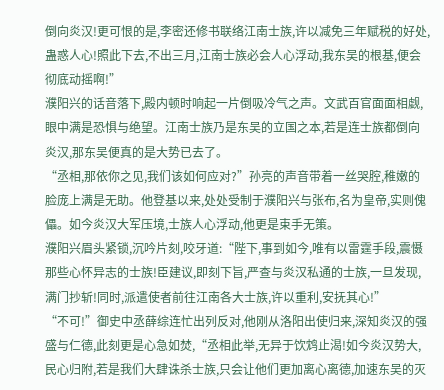倒向炎汉!更可恨的是,李密还修书联络江南士族,许以减免三年赋税的好处,蛊惑人心!照此下去,不出三月,江南士族必会人心浮动,我东吴的根基,便会彻底动摇啊!”
濮阳兴的话音落下,殿内顿时响起一片倒吸冷气之声。文武百官面面相觑,眼中满是恐惧与绝望。江南士族乃是东吴的立国之本,若是连士族都倒向炎汉,那东吴便真的是大势已去了。
“丞相,那依你之见,我们该如何应对?”孙亮的声音带着一丝哭腔,稚嫩的脸庞上满是无助。他登基以来,处处受制于濮阳兴与张布,名为皇帝,实则傀儡。如今炎汉大军压境,士族人心浮动,他更是束手无策。
濮阳兴眉头紧锁,沉吟片刻,咬牙道:“陛下,事到如今,唯有以雷霆手段,震慑那些心怀异志的士族!臣建议,即刻下旨,严查与炎汉私通的士族,一旦发现,满门抄斩!同时,派遣使者前往江南各大士族,许以重利,安抚其心!”
“不可!”御史中丞薛综连忙出列反对,他刚从洛阳出使归来,深知炎汉的强盛与仁德,此刻更是心急如焚,“丞相此举,无异于饮鸩止渴!如今炎汉势大,民心归附,若是我们大肆诛杀士族,只会让他们更加离心离德,加速东吴的灭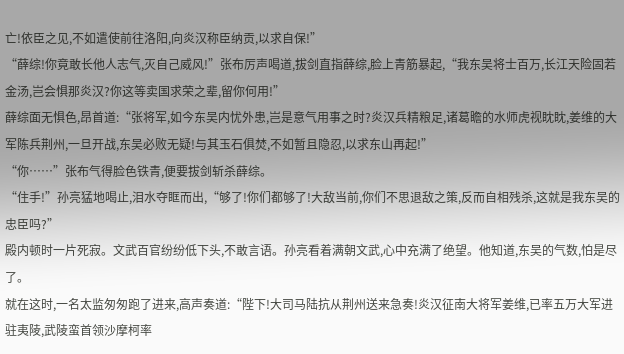亡!依臣之见,不如遣使前往洛阳,向炎汉称臣纳贡,以求自保!”
“薛综!你竟敢长他人志气,灭自己威风!”张布厉声喝道,拔剑直指薛综,脸上青筋暴起,“我东吴将士百万,长江天险固若金汤,岂会惧那炎汉?你这等卖国求荣之辈,留你何用!”
薛综面无惧色,昂首道:“张将军,如今东吴内忧外患,岂是意气用事之时?炎汉兵精粮足,诸葛瞻的水师虎视眈眈,姜维的大军陈兵荆州,一旦开战,东吴必败无疑!与其玉石俱焚,不如暂且隐忍,以求东山再起!”
“你……”张布气得脸色铁青,便要拔剑斩杀薛综。
“住手!”孙亮猛地喝止,泪水夺眶而出,“够了!你们都够了!大敌当前,你们不思退敌之策,反而自相残杀,这就是我东吴的忠臣吗?”
殿内顿时一片死寂。文武百官纷纷低下头,不敢言语。孙亮看着满朝文武,心中充满了绝望。他知道,东吴的气数,怕是尽了。
就在这时,一名太监匆匆跑了进来,高声奏道:“陛下!大司马陆抗从荆州送来急奏!炎汉征南大将军姜维,已率五万大军进驻夷陵,武陵蛮首领沙摩柯率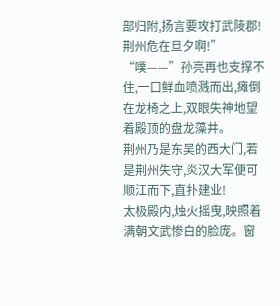部归附,扬言要攻打武陵郡!荆州危在旦夕啊!”
“噗——”孙亮再也支撑不住,一口鲜血喷溅而出,瘫倒在龙椅之上,双眼失神地望着殿顶的盘龙藻井。
荆州乃是东吴的西大门,若是荆州失守,炎汉大军便可顺江而下,直扑建业!
太极殿内,烛火摇曳,映照着满朝文武惨白的脸庞。窗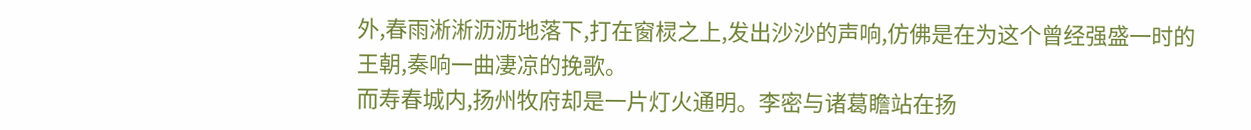外,春雨淅淅沥沥地落下,打在窗棂之上,发出沙沙的声响,仿佛是在为这个曾经强盛一时的王朝,奏响一曲凄凉的挽歌。
而寿春城内,扬州牧府却是一片灯火通明。李密与诸葛瞻站在扬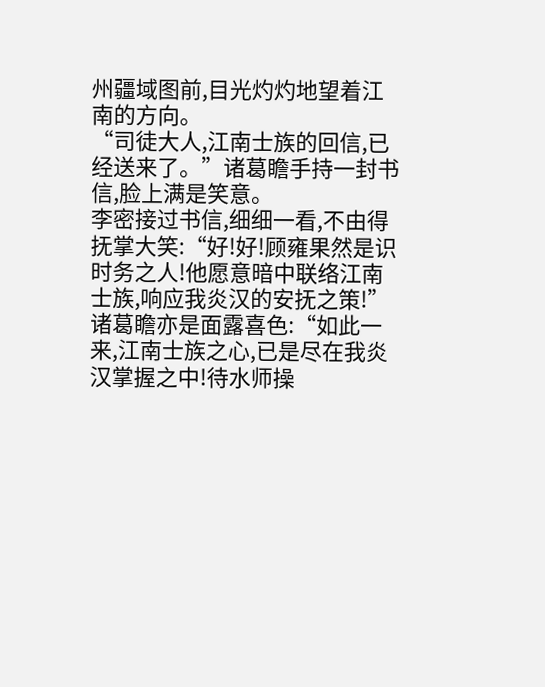州疆域图前,目光灼灼地望着江南的方向。
“司徒大人,江南士族的回信,已经送来了。”诸葛瞻手持一封书信,脸上满是笑意。
李密接过书信,细细一看,不由得抚掌大笑:“好!好!顾雍果然是识时务之人!他愿意暗中联络江南士族,响应我炎汉的安抚之策!”
诸葛瞻亦是面露喜色:“如此一来,江南士族之心,已是尽在我炎汉掌握之中!待水师操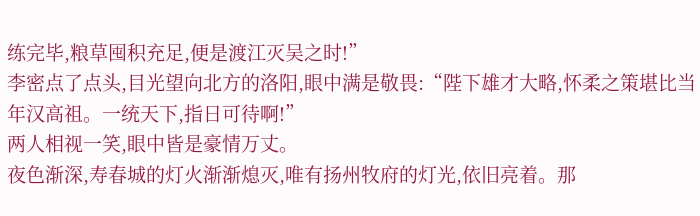练完毕,粮草囤积充足,便是渡江灭吴之时!”
李密点了点头,目光望向北方的洛阳,眼中满是敬畏:“陛下雄才大略,怀柔之策堪比当年汉高祖。一统天下,指日可待啊!”
两人相视一笑,眼中皆是豪情万丈。
夜色渐深,寿春城的灯火渐渐熄灭,唯有扬州牧府的灯光,依旧亮着。那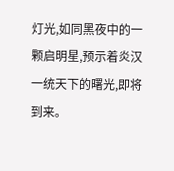灯光,如同黑夜中的一颗启明星,预示着炎汉一统天下的曙光,即将到来。